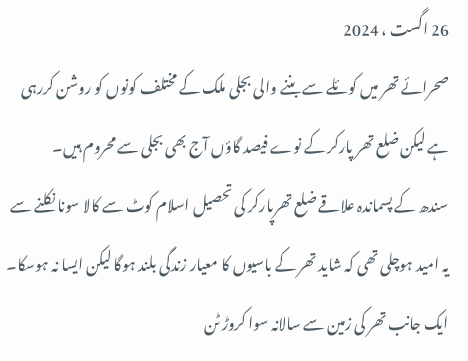26 اگست ، 2024
صحرائے تھر میں کوئلے سے بننے والی بجلی ملک کے مختلف کونوں کو روشن کررہی ہے لیکن ضلع تھر پارکر کے نوے فیصد گاؤں آج بھی بجلی سے محروم ہیں۔
سندھ کے پسماندہ علاقے ضلع تھرپارکر کی تحصیل اسلام کوٹ سے کالا سونا نکلنے سے یہ امید ہوچلی تھی کہ شاید تھر کے باسیوں کا معیار زندگی بلند ہوگا لیکن ایسا نہ ہوسکا۔
ایک جانب تھر کی زمین سے سالانہ سوا کروڑ ٹن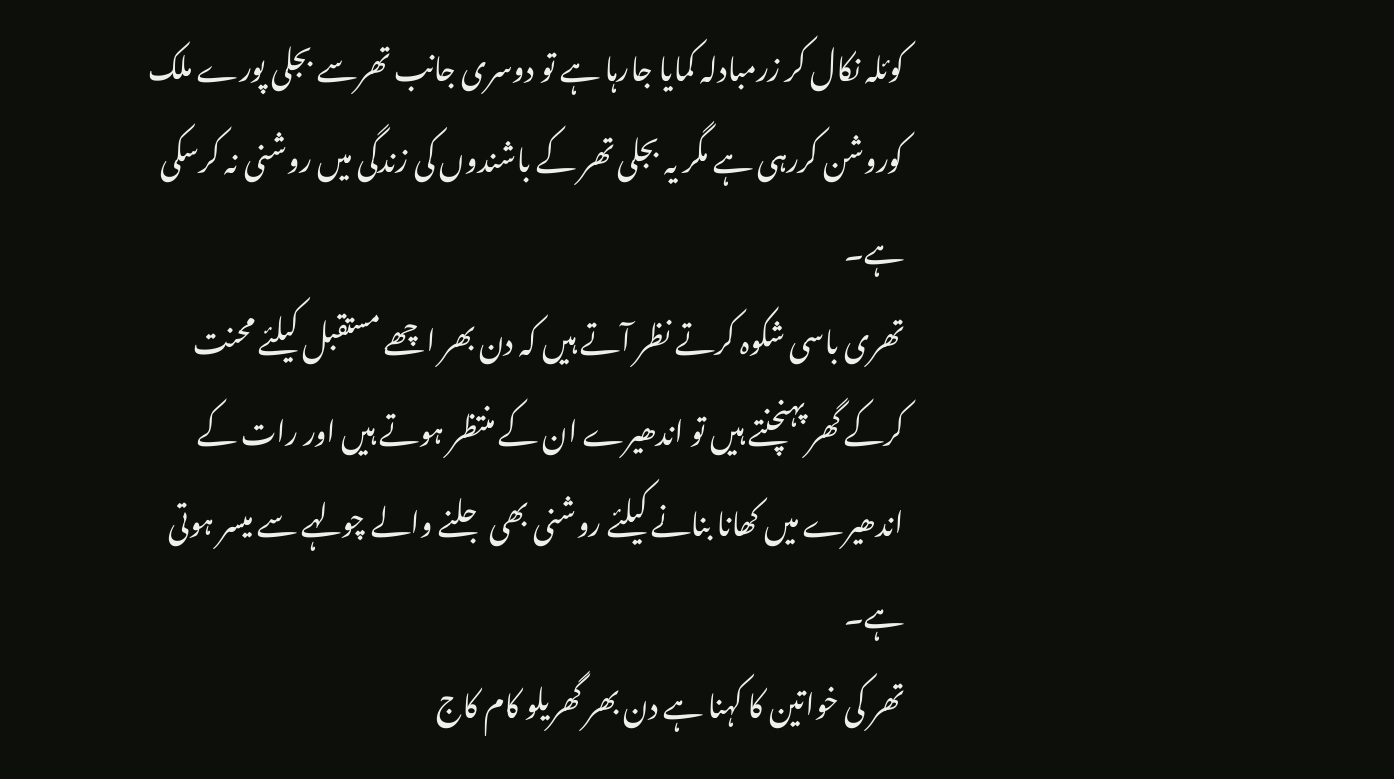کوئلہ نکال کر زرمبادلہ کمایا جارہا ہے تو دوسری جانب تھرسے بجلی پورے ملک کوروشن کررہی ہے مگر یہ بجلی تھر کے باشندوں کی زندگی میں روشنی نہ کرسکی ہے۔
تھری باسی شکوہ کرتے نظر آتے ہیں کہ دن بھر اچھے مستقبل کیلئے محنت کرکے گھر پہنچنتے ہیں تو اندھیرے ان کے منتظر ہوتے ہیں اور رات کے اندھیرے میں کھانا بنانے کیلئے روشنی بھی جلنے والے چولہے سے میسر ہوتی ہے۔
تھر کی خواتین کا کہنا ہے دن بھر گھریلو کام کاج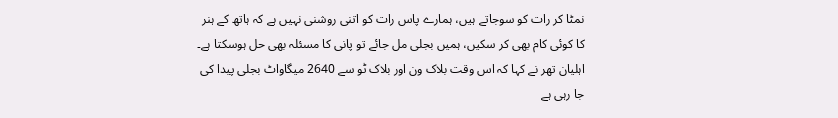نمٹا کر رات کو سوجاتے ہیں، ہمارے پاس رات کو اتنی روشنی نہیں ہے کہ ہاتھ کے ہنر کا کوئی کام بھی کر سکیں، ہمیں بجلی مل جائے تو پانی کا مسئلہ بھی حل ہوسکتا ہے۔
اہلیان تھر نے کہا کہ اس وقت بلاک ون اور بلاک ٹو سے 2640 میگاواٹ بجلی پیدا کی جا رہی ہے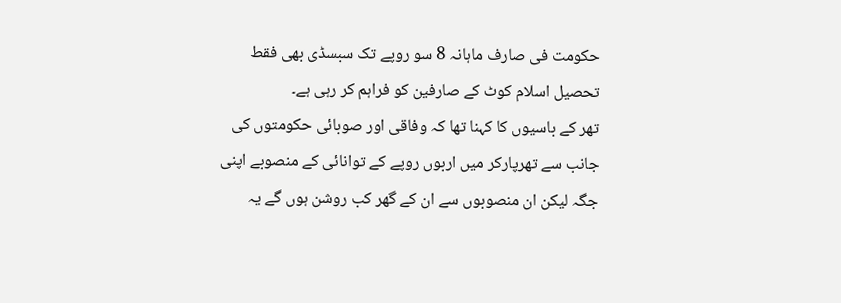حکومت فی صارف ماہانہ 8 سو روپے تک سبسڈی بھی فقط تحصیل اسلام کوٹ کے صارفین کو فراہم کر رہی ہے۔
تھر کے باسیوں کا کہنا تھا کہ وفاقی اور صوبائی حکومتوں کی جانب سے تھرپارکر میں اربوں روپے کے توانائی کے منصوبے اپنی جگہ لیکن ان منصوبوں سے ان کے گھر کب روشن ہوں گے یہ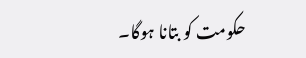حکومت کو بتانا ہوگا۔